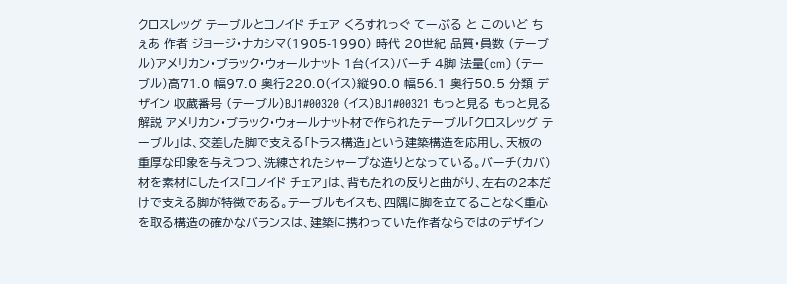クロスレッグ テーブルとコノイド チェア くろすれっぐ てーぶる と このいど ちぇあ 作者 ジョージ・ナカシマ(1905-1990) 時代 20世紀 品質・員数 (テーブル)アメリカン・ブラック・ウォールナット 1台(イス)バーチ 4脚 法量(cm) (テーブル)高71.0 幅97.0 奥行220.0(イス)縦90.0 幅56.1 奥行50.5 分類 デザイン 収蔵番号 (テーブル)BJ1#00320 (イス)BJ1#00321 もっと見る もっと見る 解説 アメリカン・ブラック・ウォールナット材で作られたテーブル「クロスレッグ テーブル」は、交差した脚で支える「トラス構造」という建築構造を応用し、天板の重厚な印象を与えつつ、洗練されたシャープな造りとなっている。バーチ(カバ)材を素材にしたイス「コノイド チェア」は、背もたれの反りと曲がり、左右の2本だけで支える脚が特徴である。テーブルもイスも、四隅に脚を立てることなく重心を取る構造の確かなバランスは、建築に携わっていた作者ならではのデザイン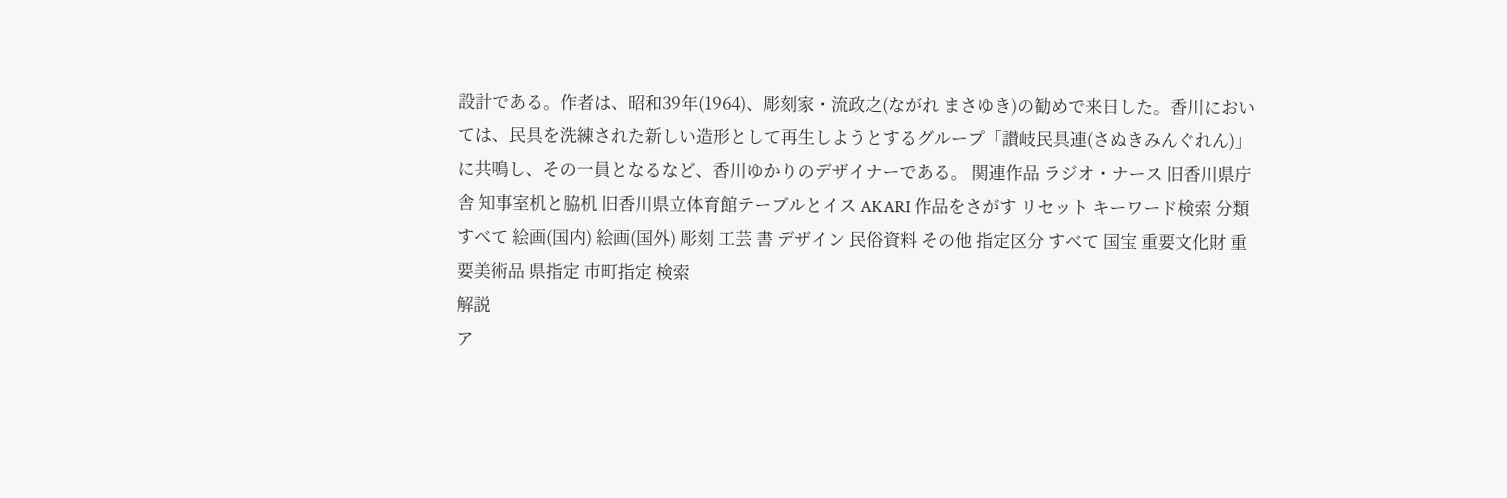設計である。作者は、昭和39年(1964)、彫刻家・流政之(ながれ まさゆき)の勧めで来日した。香川においては、民具を洗練された新しい造形として再生しようとするグループ「讃岐民具連(さぬきみんぐれん)」に共鳴し、その一員となるなど、香川ゆかりのデザイナーである。 関連作品 ラジオ・ナース 旧香川県庁舎 知事室机と脇机 旧香川県立体育館テーブルとイス AKARI 作品をさがす リセット キーワード検索 分類 すべて 絵画(国内) 絵画(国外) 彫刻 工芸 書 デザイン 民俗資料 その他 指定区分 すべて 国宝 重要文化財 重要美術品 県指定 市町指定 検索
解説
ア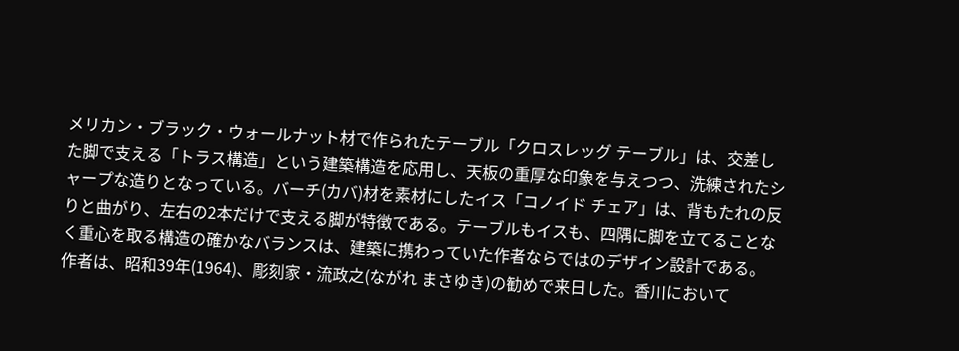メリカン・ブラック・ウォールナット材で作られたテーブル「クロスレッグ テーブル」は、交差した脚で支える「トラス構造」という建築構造を応用し、天板の重厚な印象を与えつつ、洗練されたシャープな造りとなっている。バーチ(カバ)材を素材にしたイス「コノイド チェア」は、背もたれの反りと曲がり、左右の2本だけで支える脚が特徴である。テーブルもイスも、四隅に脚を立てることなく重心を取る構造の確かなバランスは、建築に携わっていた作者ならではのデザイン設計である。
作者は、昭和39年(1964)、彫刻家・流政之(ながれ まさゆき)の勧めで来日した。香川において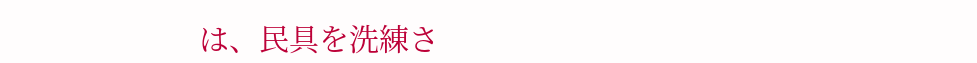は、民具を洗練さ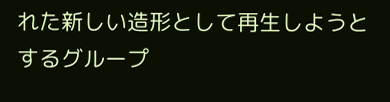れた新しい造形として再生しようとするグループ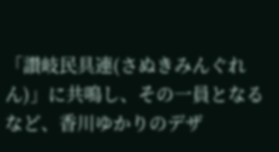「讃岐民具連(さぬきみんぐれん)」に共鳴し、その一員となるなど、香川ゆかりのデザ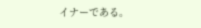イナーである。